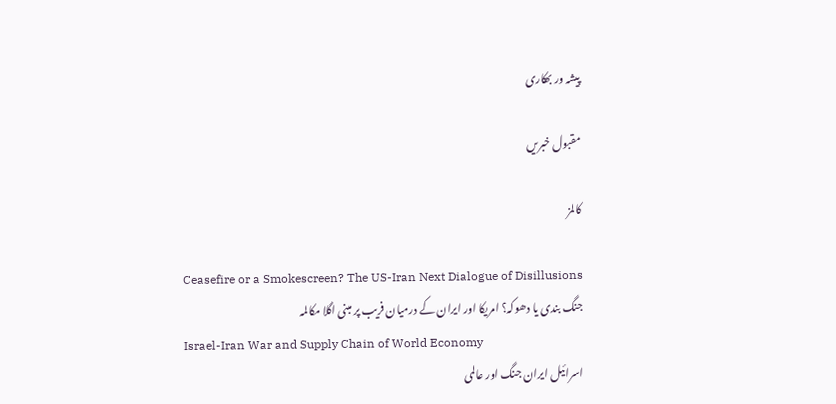پیشہ ور بھکاری

مقبول خبریں

کالمز

Ceasefire or a Smokescreen? The US-Iran Next Dialogue of Disillusions
جنگ بندی یا دھوکہ؟ امریکا اور ایران کے درمیان فریب پر مبنی اگلا مکالمہ
Israel-Iran War and Supply Chain of World Economy
اسرائیل ایران جنگ اور عالمی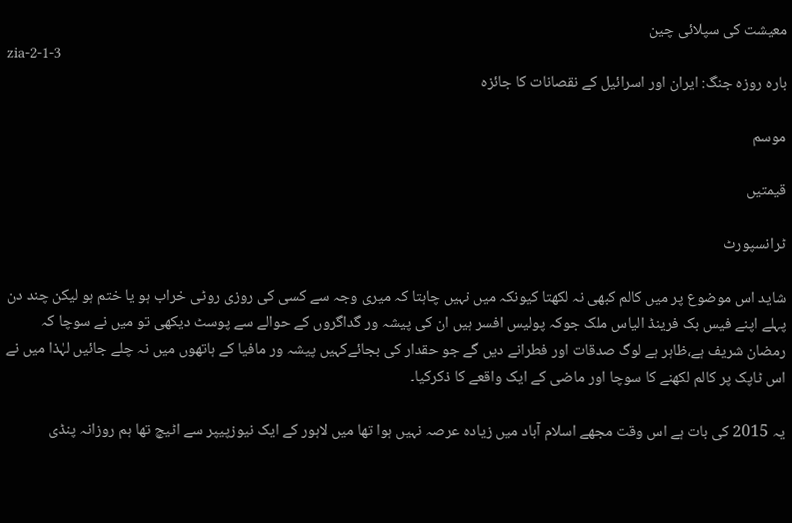معیشت کی سپلائی چین
zia-2-1-3
بارہ روزہ جنگ: ایران اور اسرائیل کے نقصانات کا جائزہ

موسم

قیمتیں

ٹرانسپورٹ

شاید اس موضوع پر میں کالم کبھی نہ لکھتا کیونکہ میں نہیں چاہتا کہ میری وجہ سے کسی کی روزی روٹی خراب ہو یا ختم ہو لیکن چند دن پہلے اپنے فیس بک فرینڈ الیاس ملک جوکہ پولیس افسر ہیں ان کی پیشہ ور گداگروں کے حوالے سے پوسٹ دیکھی تو میں نے سوچا کہ رمضان شریف ہے،ظاہر ہے لوگ صدقات اور فطرانے دیں گے جو حقدار کی بجائےکہیں پیشہ ور مافیا کے ہاتھوں میں نہ چلے جائیں لہٰذا میں نے اس ٹاپک پر کالم لکھنے کا سوچا اور ماضی کے ایک واقعے کا ذکرکیا۔

یہ 2015 کی بات ہے اس وقت مجھے اسلام آباد میں زیادہ عرصہ نہیں ہوا تھا میں لاہور کے ایک نیوزپیپر سے اٹیچ تھا ہم روزانہ پنڈی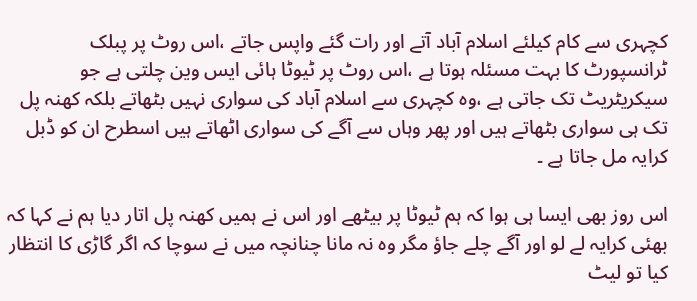کچہری سے کام کیلئے اسلام آباد آتے اور رات گئے واپس جاتے ،اس روٹ پر پبلک ٹرانسپورٹ کا بہت مسئلہ ہوتا ہے ،اس روٹ پر ٹیوٹا ہائی ایس وین چلتی ہے جو سیکریٹریٹ تک جاتی ہے ،وہ کچہری سے اسلام آباد کی سواری نہیں بٹھاتے بلکہ کھنہ پل تک ہی سواری بٹھاتے ہیں اور پھر وہاں سے آگے کی سواری اٹھاتے ہیں اسطرح ان کو ڈبل کرایہ مل جاتا ہے ۔

اس روز بھی ایسا ہی ہوا کہ ہم ٹیوٹا پر بیٹھے اور اس نے ہمیں کھنہ پل اتار دیا ہم نے کہا کہ بھئی کرایہ لے لو اور آگے چلے جاؤ مگر وہ نہ مانا چنانچہ میں نے سوچا کہ اگر گاڑی کا انتظار کیا تو لیٹ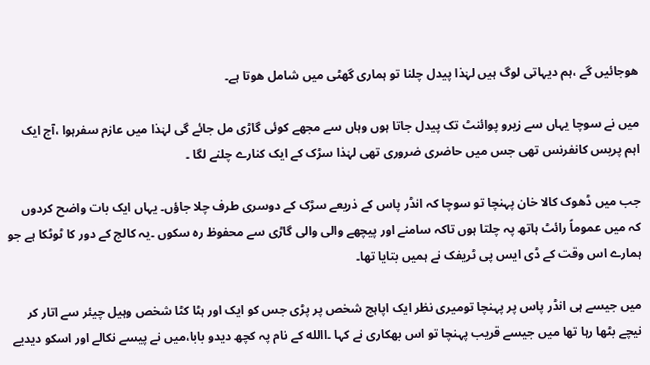ھوجائیں گے ،ہم دیہاتی لوگ ہیں لہٰذا پیدل چلنا تو ہماری گھٹی میں شامل ھوتا ہے۔

میں نے سوچا یہاں سے زیرو پوائنٹ تک پیدل جاتا ہوں وہاں سے مجھے کوئی گاڑی مل جائے گی لہٰذا میں عازم سفرہوا ،آج ایک اہم پریس کانفرنس تھی جس میں حاضری ضروری تھی لہٰذا سڑک کے ایک کنارے چلنے لگا ۔

جب میں ڈھوک کالا خان پہنچا تو سوچا کہ انڈر پاس کے ذریعے سڑک کے دوسری طرف چلا جاؤں۔ یہاں ایک بات واضح کردوں کہ میں عموماً رائٹ ہاتھ پہ چلتا ہوں تاکہ سامنے اور پیچھے والی والی گاڑی سے محفوظ رہ سکوں ۔یہ کالج کے دور کا ٹوٹکا ہے جو ہمارے اس وقت کے ڈی ایس پی ٹریفک نے ہمیں بتایا تھا۔

میں جیسے ہی انڈر پاس پر پہنچا تومیری نظر ایک اپاہج شخص پر پڑی جس کو ایک اور ہٹا کٹا شخص وہیل چیئر سے اتار کر نیچے بٹھا رہا تھا میں جیسے قریب پہنچا تو اس بھکاری نے کہا ۔االله کے نام پہ کچھ دیدو بابا،میں نے پیسے نکالے اور اسکو دیدیے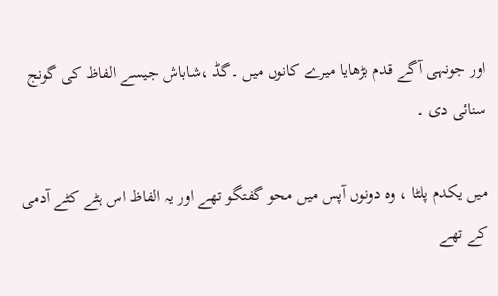اور جونہی آگے قدم بڑھایا میرے کانوں میں ۔گڈ ،شاباش جیسے الفاظ کی گونج سنائی دی ۔

میں یکدم پلٹا ، وہ دونوں آپس میں محو گفتگو تھے اور یہ الفاظ اس ہٹے کٹے آدمی کے تھے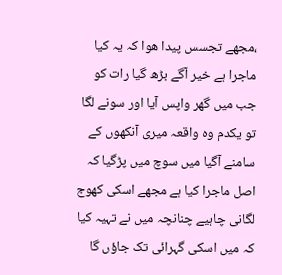،مجھے تجسس پیدا ھوا کہ یہ کیا ماجرا ہے خیر آگے بڑھ گیا رات کو جب میں گھر واپس آیا اور سونے لگا تو یکدم وہ واقعہ میری آنکھوں کے سامنے آگیا میں سوچ میں پڑگیا کہ اصل ماجرا کیا ہے مجھے اسکی کھوج لگانی چاہیے چنانچہ میں نے تہیہ کیا کہ میں اسکی گہرائی تک جاؤں گا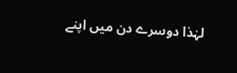لہٰذا دوسرے دن میں اپنے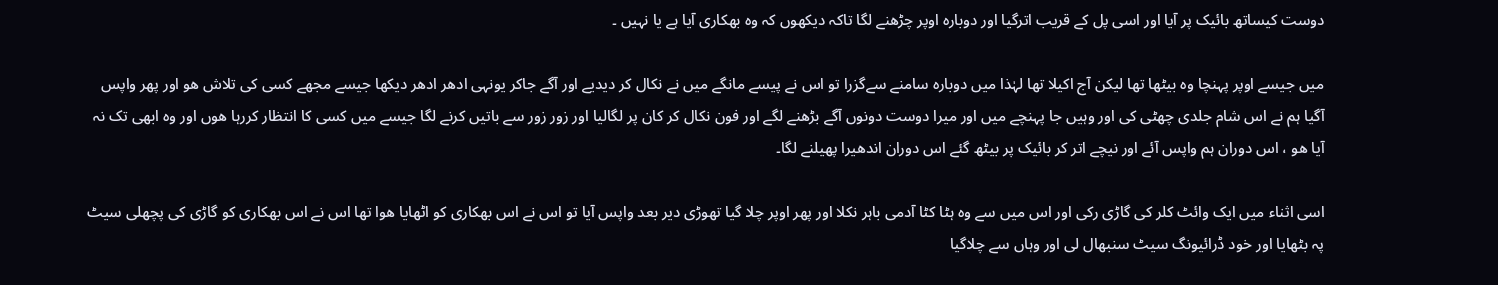دوست کیساتھ بائیک پر آیا اور اسی پل کے قریب اترگیا اور دوبارہ اوپر چڑھنے لگا تاکہ دیکھوں کہ وہ بھکاری آیا ہے یا نہیں ۔

میں جیسے اوپر پہنچا وہ بیٹھا تھا لیکن آج اکیلا تھا لہٰذا میں دوبارہ سامنے سےگزرا تو اس نے پیسے مانگے میں نے نکال کر دیدیے اور آگے جاکر یونہی ادھر ادھر دیکھا جیسے مجھے کسی کی تلاش ھو اور پھر واپس آگیا ہم نے اس شام جلدی چھٹی کی اور وہیں جا پہنچے میں اور میرا دوست دونوں آگے بڑھنے لگے اور فون نکال کر کان پر لگالیا اور زور زور سے باتیں کرنے لگا جیسے میں کسی کا انتظار کررہا ھوں اور وہ ابھی تک نہ آیا ھو ، اس دوران ہم واپس آئے اور نیچے اتر کر بائیک پر بیٹھ گئے اس دوران اندھیرا پھیلنے لگا۔

اسی اثناء میں ایک وائٹ کلر کی گاڑی رکی اور اس میں سے وہ ہٹا کٹا آدمی باہر نکلا اور پھر اوپر چلا گیا تھوڑی دیر بعد واپس آیا تو اس نے اس بھکاری کو اٹھایا ھوا تھا اس نے اس بھکاری کو گاڑی کی پچھلی سیٹ پہ بٹھایا اور خود ڈرائیونگ سیٹ سنبھال لی اور وہاں سے چلاگیا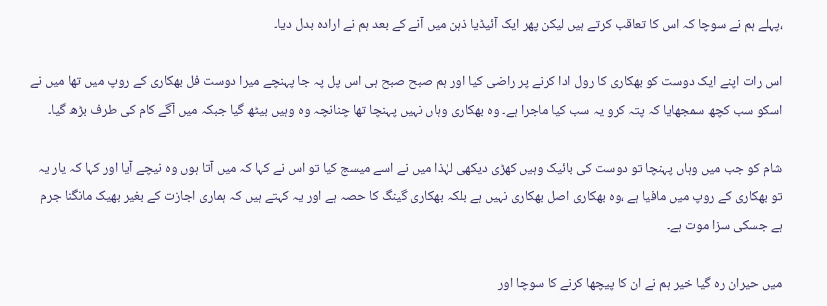،پہلے ہم نے سوچا کہ اس کا تعاقب کرتے ہیں لیکن پھر ایک آئیڈیا ذہن میں آنے کے بعد ہم نے ارادہ بدل دیا۔

اس رات اپنے ایک دوست کو بھکاری کا رول ادا کرنے پر راضی کیا اور ہم صبح صبح ہی اس پل پہ جا پہنچے میرا دوست فل بھکاری کے روپ میں تھا میں نے اسکو سب کچھ سمجھایا کہ پتہ کرو یہ سب کیا ماجرا ہے۔ وہ بھکاری وہاں نہیں پہنچا تھا چنانچہ وہ وہیں بیٹھ گیا جبکہ میں آگے کام کی طرف بڑھ گیا۔

شام کو جب میں وہاں پہنچا تو دوست کی بائیک وہیں کھڑی دیکھی لہٰذا میں نے اسے میسج کیا تو اس نے کہا کہ میں آتا ہوں وہ نیچے آیا اور کہا کہ یار یہ تو بھکاری کے روپ میں مافیا ہے ،وہ بھکاری اصل بھکاری نہیں ہے بلکہ بھکاری گینگ کا حصہ ہے اور یہ کہتے ہیں کہ ہماری اجازت کے بغیر بھیک مانگنا جرم ہے جسکی سزا موت ہے۔

میں حیران رہ گیا خیر ہم نے ان کا پیچھا کرنے کا سوچا اور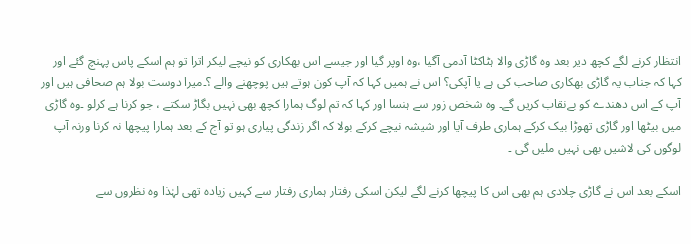انتظار کرنے لگے کچھ دیر بعد وہ گاڑی والا ہٹاکٹا آدمی آگیا ،وہ اوپر گیا اور جیسے اس بھکاری کو نیچے لیکر اترا تو ہم اسکے پاس پہنچ گئے اور کہا کہ جناب یہ گاڑی بھکاری صاحب کی ہے یا آپکی؟ اس نے ہمیں کہا کہ آپ کون ہوتے ہیں پوچھنے والے ؟۔میرا دوست بولا ہم صحافی ہیں اور آپ کے اس دھندے کو بےنقاب کریں گے۔ وہ شخص زور سے ہنسا اور کہا کہ تم لوگ ہمارا کچھ بھی نہیں بگاڑ سکتے ، جو کرنا ہے کرلو ۔وہ گاڑی میں بیٹھا اور گاڑی تھوڑا بیک کرکے ہماری طرف آیا اور شیشہ نیچے کرکے بولا کہ اگر زندگی پیاری ہو تو آج کے بعد ہمارا پیچھا نہ کرنا ورنہ آپ لوگوں کی لاشیں بھی نہیں ملیں گی ۔

اسکے بعد اس نے گاڑی چلادی ہم بھی اس کا پیچھا کرنے لگے لیکن اسکی رفتار ہماری رفتار سے کہیں زیادہ تھی لہٰذا وہ نظروں سے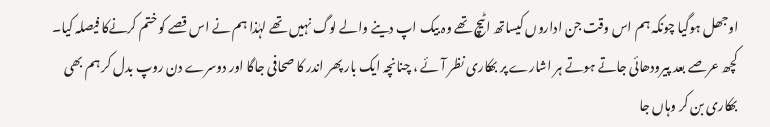اوجھل ہوگیا چونکہ ہم اس وقت جن اداروں کیساتھ اٹیچ تھے وہ بیک اپ دینے والے لوگ نہیں تھے لہٰذا ہم نے اس قصے کو ختم کرنےکا فیصلہ کیا۔ کچھ عرصے بعد پیرودھائی جاتے ہوتے ہر اشارے پر بھکاری نظر آئے ، چنانچہ ایک بار پھر اندر کا صحافی جاگا اور دوسرے دن روپ بدل کر ہم بھی بھکاری بن کر وہاں جا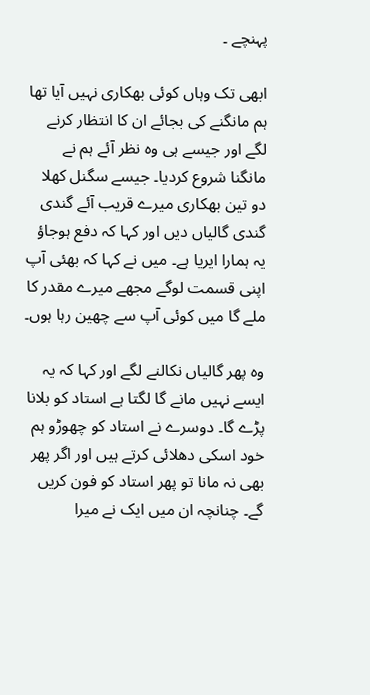پہنچے ۔

ابھی تک وہاں کوئی بھکاری نہیں آیا تھا ہم مانگنے کی بجائے ان کا انتظار کرنے لگے اور جیسے ہی وہ نظر آئے ہم نے مانگنا شروع کردیا۔ جیسے سگنل کھلا دو تین بھکاری میرے قریب آئے گندی گندی گالیاں دیں اور کہا کہ دفع ہوجاؤ یہ ہمارا ایریا ہے۔ میں نے کہا کہ بھئی آپ اپنی قسمت لوگے مجھے میرے مقدر کا ملے گا میں کوئی آپ سے چھین رہا ہوں۔

وہ پھر گالیاں نکالنے لگے اور کہا کہ یہ ایسے نہیں مانے گا لگتا ہے استاد کو بلانا پڑے گا۔ دوسرے نے استاد کو چھوڑو ہم خود اسکی دھلائی کرتے ہیں اور اگر پھر بھی نہ مانا تو پھر استاد کو فون کریں گے۔ چنانچہ ان میں ایک نے میرا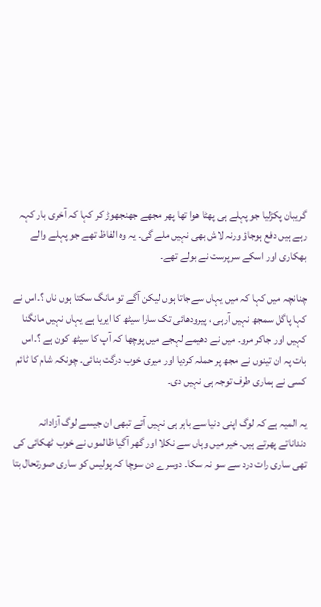گریبان پکڑلیا جو پہلے ہی پھٹا ھوا تھا پھر مجھے جھنجھوڑ کر کہا کہ آخری بار کہہ رہے ہیں دفع ہوجاؤ ورنہ لاش بھی نہیں ملے گی۔ یہ وہ الفاظ تھے جو پہلے والے بھکاری اور اسکے سرپرست نے بولے تھے۔

چنانچہ میں کہا کہ میں یہاں سےجاتا ہوں لیکن آگے تو مانگ سکتا ہوں ناں ؟۔اس نے کہا پاگل سمجھ نہیں آرہی ، پیرودھائی تک سارا سیٹھ کا ایریا ہے یہاں نہیں مانگنا کہیں اور جاکر مرو۔ میں نے دھیمے لہجے میں پوچھا کہ آپ کا سیٹھ کون ہے ؟۔اس بات پہ ان تینوں نے مجھ پر حملہ کردیا اور میری خوب درگت بنائی۔ چونکہ شام کا ٹائم کسی نے ہماری طرف توجہ ہی نہیں دی۔

یہ المیہ ہے کہ لوگ اپنی دنیا سے باہر ہی نہیں آتے تبھی ان جیسے لوگ آزادانہ دنداناتے پھرتے ہیں۔ خیر میں وہاں سے نکلا اور گھر آگیا ظالموں نے خوب ٹھکائی کی تھی ساری رات درد سے سو نہ سکا۔ دوسرے دن سوچا کہ پولیس کو ساری صورتحال بتا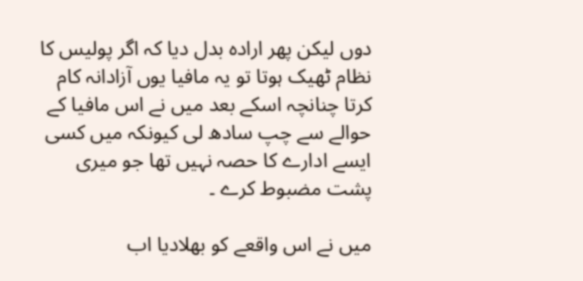دوں لیکن پھر ارادہ بدل دیا کہ اگر پولیس کا نظام ٹھیک ہوتا تو یہ مافیا یوں آزادانہ کام کرتا چنانچہ اسکے بعد میں نے اس مافیا کے حوالے سے چپ سادھ لی کیونکہ میں کسی ایسے ادارے کا حصہ نہیں تھا جو میری پشت مضبوط کرے ۔

میں نے اس واقعے کو بھلادیا اب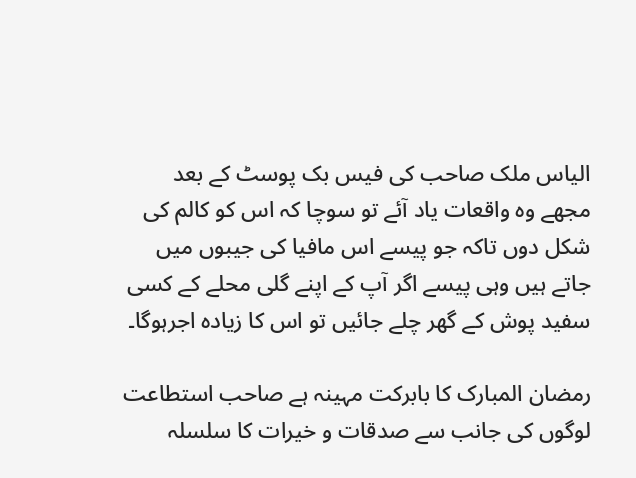الیاس ملک صاحب کی فیس بک پوسٹ کے بعد مجھے وہ واقعات یاد آئے تو سوچا کہ اس کو کالم کی شکل دوں تاکہ جو پیسے اس مافیا کی جیبوں میں جاتے ہیں وہی پیسے اگر آپ کے اپنے گلی محلے کے کسی سفید پوش کے گھر چلے جائیں تو اس کا زیادہ اجرہوگا۔

رمضان المبارک کا بابرکت مہینہ ہے صاحب استطاعت لوگوں کی جانب سے صدقات و خیرات کا سلسلہ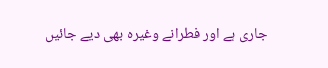جاری ہے اور فطرانے وغیرہ بھی دیے جائیں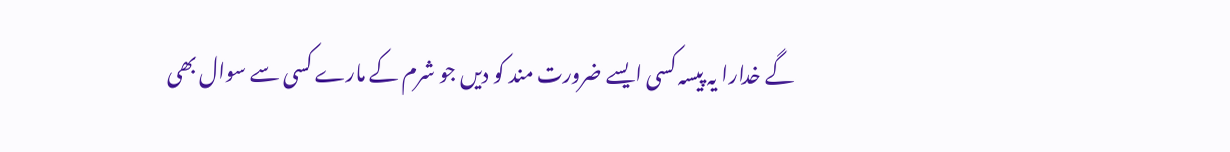گے خدارا یہ پیسہ کسی ایسے ضرورت مند کو دیں جو شرم کے مارے کسی سے سوال بھی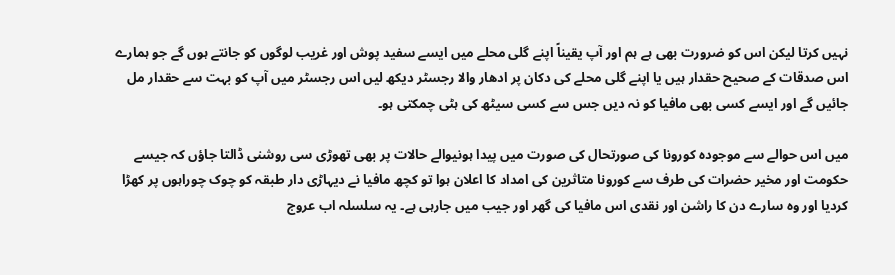نہیں کرتا لیکن اس کو ضرورت بھی ہے ہم اور آپ یقیناً اپنے گلی محلے میں ایسے سفید پوش اور غریب لوگوں کو جانتے ہوں گے جو ہمارے اس صدقات کے صحیح حقدار ہیں یا اپنے گلی محلے کی دکان پر ادھار والا رجسٹر دیکھ لیں اس رجسٹر میں آپ کو بہت سے حقدار مل جائیں گے اور ایسے کسی بھی مافیا کو نہ دیں جس سے کسی سیٹھ کی ہٹی چمکتی ہو۔

میں اس حوالے سے موجودہ کورونا کی صورتحال کی صورت میں پیدا ہونیوالے حالات پر بھی تھوڑی سی روشنی ڈالتا جاؤں کہ جیسے حکومت اور مخیر حضرات کی طرف سے کورونا متاثرین کی امداد کا اعلان ہوا تو کچھ مافیا نے دیہاڑی دار طبقہ کو چوک چوراہوں پر کھڑا کردیا اور وہ سارے دن کا راشن اور نقدی اس مافیا کی گھر اور جیب میں جارہی ہے۔ یہ سلسلہ اب عروج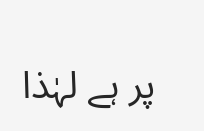پر ہے لہٰذا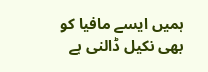ہمیں ایسے مافیا کو بھی نکیل ڈالنی ہے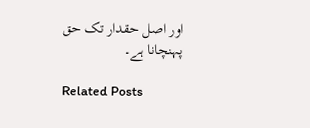اور اصل حقدار تک حق پہنچانا ہے۔

Related Posts